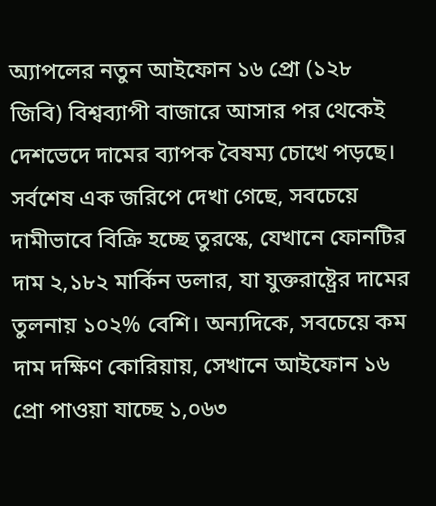অ্যাপলের নতুন আইফোন ১৬ প্রো (১২৮ জিবি) বিশ্বব্যাপী বাজারে আসার পর থেকেই দেশভেদে দামের ব্যাপক বৈষম্য চোখে পড়ছে। সর্বশেষ এক জরিপে দেখা গেছে, সবচেয়ে দামীভাবে বিক্রি হচ্ছে তুরস্কে, যেখানে ফোনটির দাম ২,১৮২ মার্কিন ডলার, যা যুক্তরাষ্ট্রের দামের তুলনায় ১০২% বেশি। অন্যদিকে, সবচেয়ে কম দাম দক্ষিণ কোরিয়ায়, সেখানে আইফোন ১৬ প্রো পাওয়া যাচ্ছে ১,০৬৩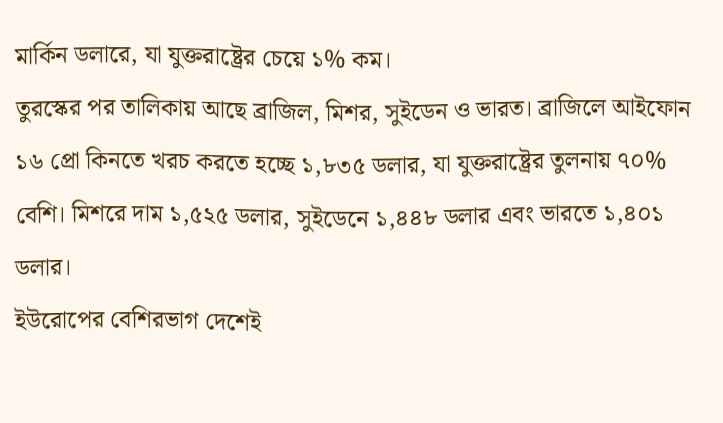মার্কিন ডলারে, যা যুক্তরাষ্ট্রের চেয়ে ১% কম।
তুরস্কের পর তালিকায় আছে ব্রাজিল, মিশর, সুইডেন ও ভারত। ব্রাজিলে আইফোন ১৬ প্রো কিনতে খরচ করতে হচ্ছে ১,৮৩৫ ডলার, যা যুক্তরাষ্ট্রের তুলনায় ৭০% বেশি। মিশরে দাম ১,৫২৫ ডলার, সুইডেনে ১,৪৪৮ ডলার এবং ভারতে ১,৪০১ ডলার।
ইউরোপের বেশিরভাগ দেশেই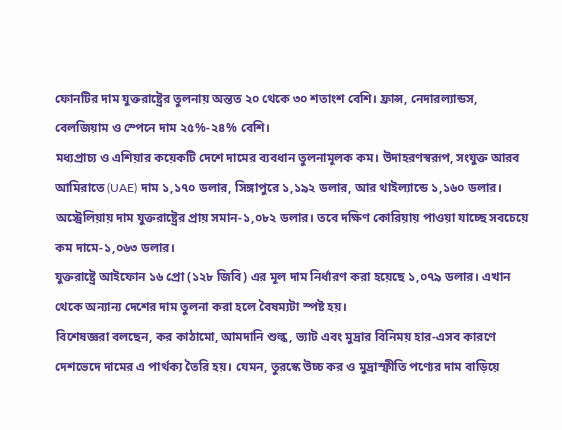ফোনটির দাম যুক্তরাষ্ট্রের তুলনায় অন্তত ২০ থেকে ৩০ শতাংশ বেশি। ফ্রান্স, নেদারল্যান্ডস, বেলজিয়াম ও স্পেনে দাম ২৫%-২৪% বেশি।
মধ্যপ্রাচ্য ও এশিয়ার কয়েকটি দেশে দামের ব্যবধান তুলনামূলক কম। উদাহরণস্বরূপ, সংযুক্ত আরব আমিরাতে (UAE) দাম ১,১৭০ ডলার, সিঙ্গাপুরে ১,১৯২ ডলার, আর থাইল্যান্ডে ১,১৬০ ডলার।
অস্ট্রেলিয়ায় দাম যুক্তরাষ্ট্রের প্রায় সমান-১,০৮২ ডলার। তবে দক্ষিণ কোরিয়ায় পাওয়া যাচ্ছে সবচেয়ে কম দামে-১,০৬৩ ডলার।
যুক্তরাষ্ট্রে আইফোন ১৬ প্রো (১২৮ জিবি) এর মূল দাম নির্ধারণ করা হয়েছে ১,০৭৯ ডলার। এখান থেকে অন্যান্য দেশের দাম তুলনা করা হলে বৈষম্যটা স্পষ্ট হয়।
বিশেষজ্ঞরা বলছেন, কর কাঠামো, আমদানি শুল্ক, ভ্যাট এবং মুদ্রার বিনিময় হার-এসব কারণে দেশভেদে দামের এ পার্থক্য তৈরি হয়। যেমন, তুরস্কে উচ্চ কর ও মুদ্রাস্ফীতি পণ্যের দাম বাড়িয়ে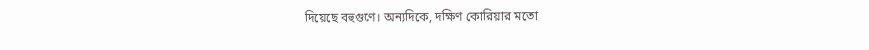দিয়েছে বহুগুণে। অন্যদিকে, দক্ষিণ কোরিয়ার মতো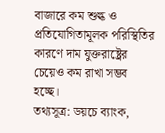বাজারে কম শুল্ক ও প্রতিযোগিতামূলক পরিস্থিতির কারণে দাম যুক্তরাষ্ট্রের চেয়েও কম রাখা সম্ভব হচ্ছে।
তথ্যসূত্র: ডয়চে ব্যাংক,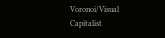Voronoi/Visual Capitalist